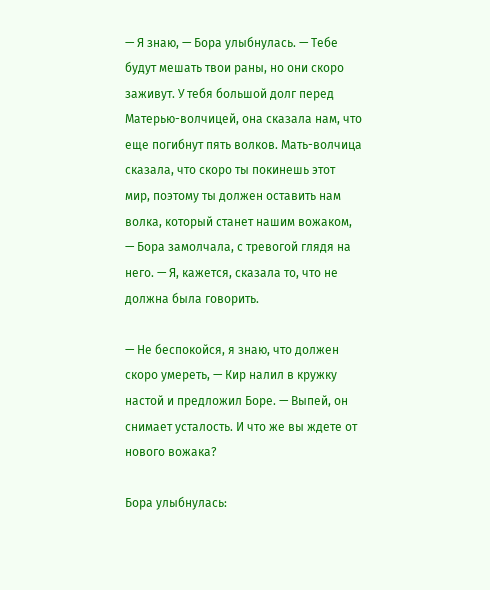— Я знаю, — Бора улыбнулась. — Тебе будут мешать твои раны, но они скоро заживут. У тебя большой долг перед Матерью-волчицей, она сказала нам, что еще погибнут пять волков. Мать-волчица сказала, что скоро ты покинешь этот мир, поэтому ты должен оставить нам волка, который станет нашим вожаком, — Бора замолчала, с тревогой глядя на него. — Я, кажется, сказала то, что не должна была говорить.

— Не беспокойся, я знаю, что должен скоро умереть, — Кир налил в кружку настой и предложил Боре. — Выпей, он снимает усталость. И что же вы ждете от нового вожака?

Бора улыбнулась: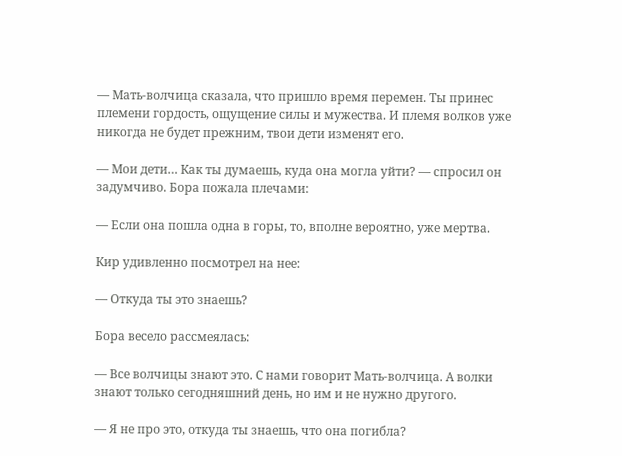— Мать-волчица сказала, что пришло время перемен. Ты принес племени гордость, ощущение силы и мужества. И племя волков уже никогда не будет прежним, твои дети изменят его.

— Мои дети… Как ты думаешь, куда она могла уйти? — спросил он задумчиво. Бора пожала плечами:

— Если она пошла одна в горы, то, вполне вероятно, уже мертва.

Кир удивленно посмотрел на нее:

— Откуда ты это знаешь?

Бора весело рассмеялась:

— Все волчицы знают это. С нами говорит Мать-волчица. А волки знают только сегодняшний день, но им и не нужно другого.

— Я не про это, откуда ты знаешь, что она погибла?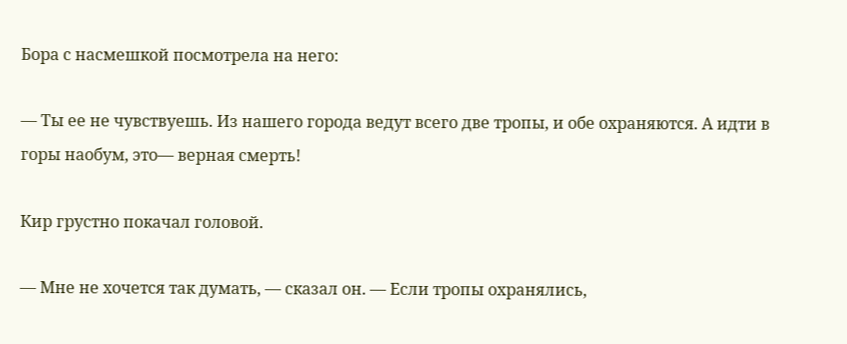Бора с насмешкой посмотрела на него:

— Ты ее не чувствуешь. Из нашего города ведут всего две тропы, и обе охраняются. А идти в горы наобум, это— верная смерть!

Кир грустно покачал головой.

— Мне не хочется так думать, — сказал он. — Если тропы охранялись,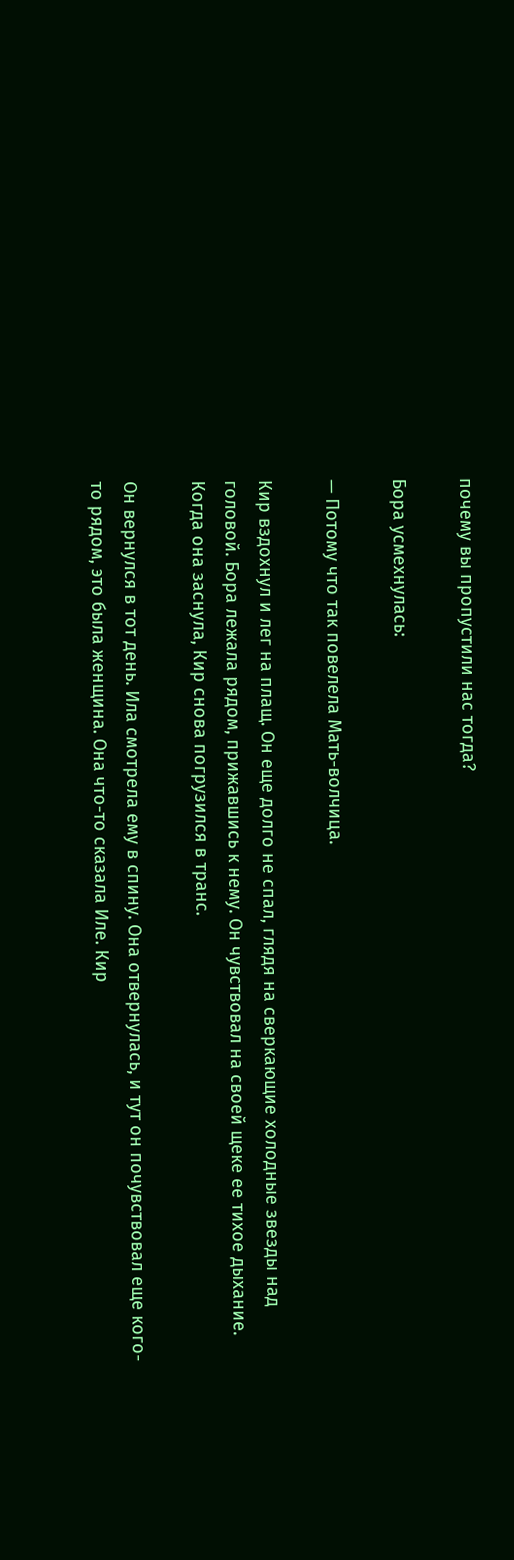почему вы пропустили нас тогда?

Бора усмехнулась:

— Потому что так повелела Мать-волчица.

Кир вздохнул и лег на плащ. Он еще долго не спал, глядя на сверкающие холодные звезды над головой. Бора лежала рядом, прижавшись к нему. Он чувствовал на своей щеке ее тихое дыхание. Когда она заснула, Кир снова погрузился в транс.

Он вернулся в тот день. Ила смотрела ему в спину. Она отвернулась, и тут он почувствовал еще кого-то рядом, это была женщина. Она что-то сказала Иле. Кир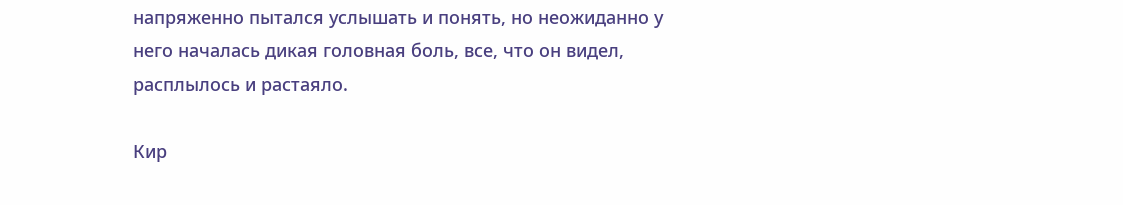напряженно пытался услышать и понять, но неожиданно у него началась дикая головная боль, все, что он видел, расплылось и растаяло.

Кир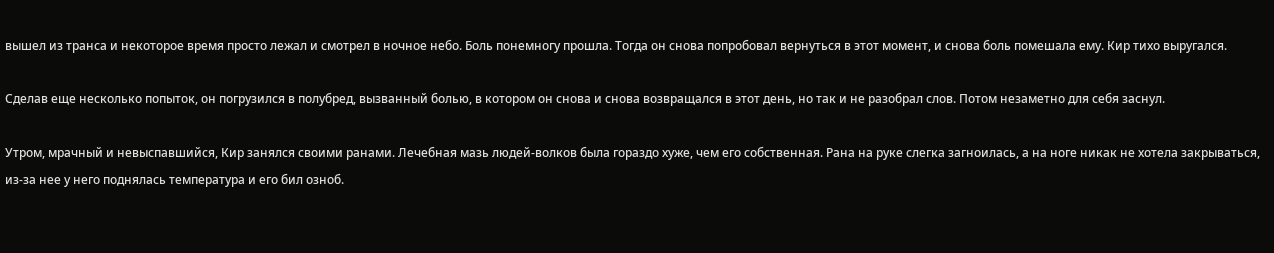вышел из транса и некоторое время просто лежал и смотрел в ночное небо. Боль понемногу прошла. Тогда он снова попробовал вернуться в этот момент, и снова боль помешала ему. Кир тихо выругался.

Сделав еще несколько попыток, он погрузился в полубред, вызванный болью, в котором он снова и снова возвращался в этот день, но так и не разобрал слов. Потом незаметно для себя заснул.

Утром, мрачный и невыспавшийся, Кир занялся своими ранами. Лечебная мазь людей-волков была гораздо хуже, чем его собственная. Рана на руке слегка загноилась, а на ноге никак не хотела закрываться, из-за нее у него поднялась температура и его бил озноб.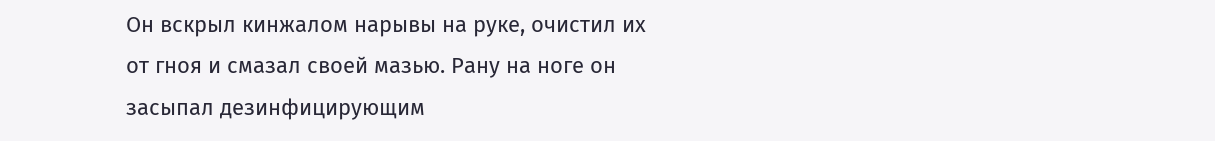Он вскрыл кинжалом нарывы на руке, очистил их от гноя и смазал своей мазью. Рану на ноге он засыпал дезинфицирующим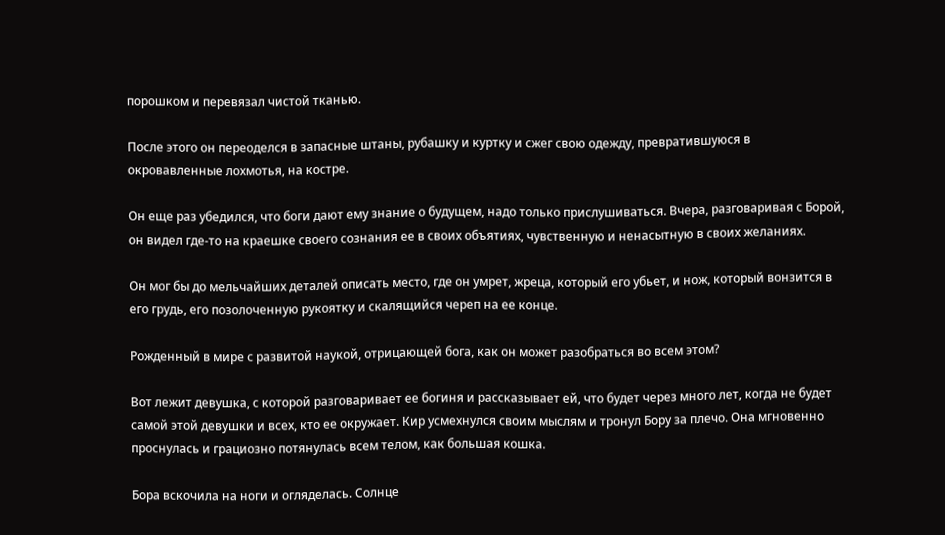порошком и перевязал чистой тканью.

После этого он переоделся в запасные штаны, рубашку и куртку и сжег свою одежду, превратившуюся в окровавленные лохмотья, на костре.

Он еще раз убедился, что боги дают ему знание о будущем, надо только прислушиваться. Вчера, разговаривая с Борой, он видел где-то на краешке своего сознания ее в своих объятиях, чувственную и ненасытную в своих желаниях.

Он мог бы до мельчайших деталей описать место, где он умрет, жреца, который его убьет, и нож, который вонзится в его грудь, его позолоченную рукоятку и скалящийся череп на ее конце.

Рожденный в мире с развитой наукой, отрицающей бога, как он может разобраться во всем этом?

Вот лежит девушка, с которой разговаривает ее богиня и рассказывает ей, что будет через много лет, когда не будет самой этой девушки и всех, кто ее окружает. Кир усмехнулся своим мыслям и тронул Бору за плечо. Она мгновенно проснулась и грациозно потянулась всем телом, как большая кошка.

Бора вскочила на ноги и огляделась. Солнце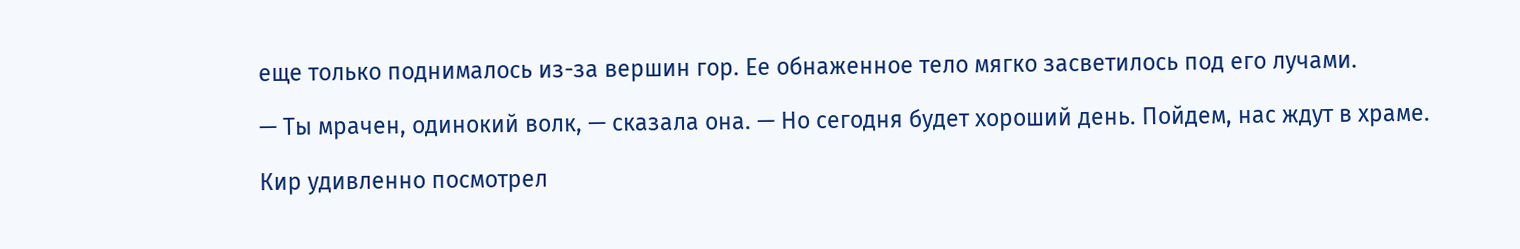еще только поднималось из-за вершин гор. Ее обнаженное тело мягко засветилось под его лучами.

— Ты мрачен, одинокий волк, — сказала она. — Но сегодня будет хороший день. Пойдем, нас ждут в храме.

Кир удивленно посмотрел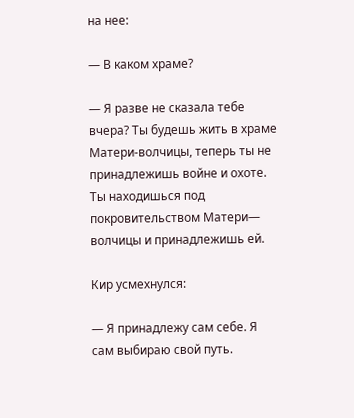на нее:

— В каком храме?

— Я разве не сказала тебе вчера? Ты будешь жить в храме Матери-волчицы, теперь ты не принадлежишь войне и охоте. Ты находишься под покровительством Матери— волчицы и принадлежишь ей.

Кир усмехнулся:

— Я принадлежу сам себе. Я сам выбираю свой путь.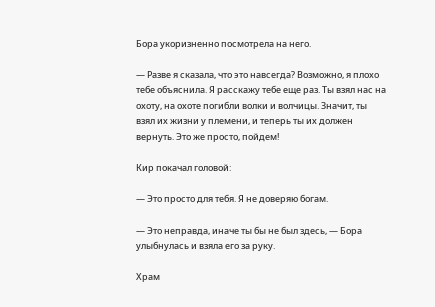Бора укоризненно посмотрела на него.

— Разве я сказала, что это навсегда? Возможно, я плохо тебе объяснила. Я расскажу тебе еще раз. Ты взял нас на охоту, на охоте погибли волки и волчицы. Значит, ты взял их жизни у племени, и теперь ты их должен вернуть. Это же просто, пойдем!

Кир покачал головой:

— Это просто для тебя. Я не доверяю богам.

— Это неправда, иначе ты бы не был здесь, — Бора улыбнулась и взяла его за руку.

Храм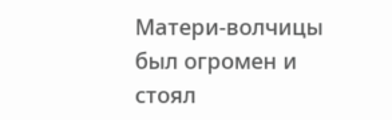Матери-волчицы был огромен и стоял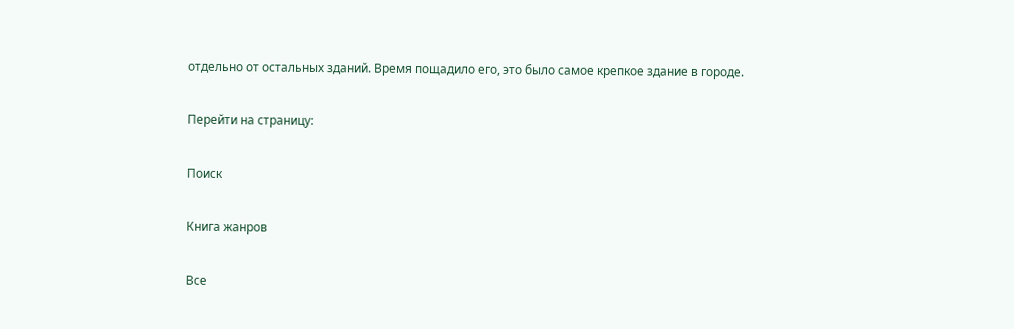отдельно от остальных зданий. Время пощадило его, это было самое крепкое здание в городе.

Перейти на страницу:

Поиск

Книга жанров

Все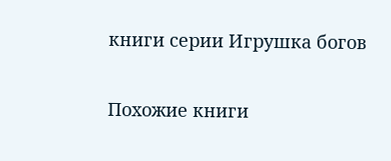книги серии Игрушка богов

Похожие книги